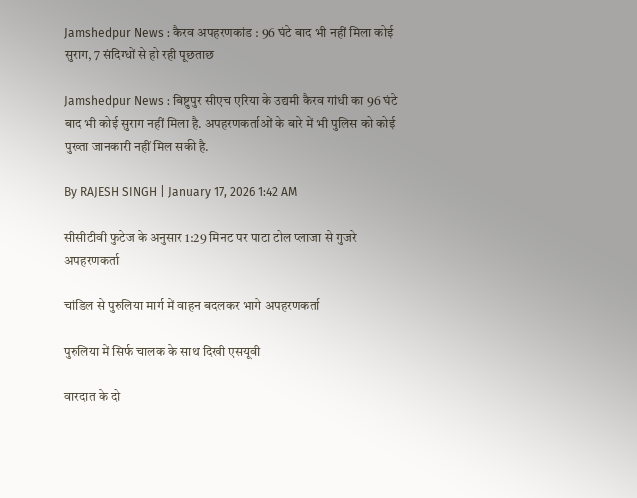Jamshedpur News : कैरव अपहरणकांड : 96 घंटे बाद भी नहीं मिला कोई सुराग, 7 संदिग्धों से हो रही पूछताछ

Jamshedpur News : बिष्टुपुर सीएच एरिया के उद्यमी कैरव गांधी का 96 घंटे बाद भी कोई सुराग नहीं मिला है. अपहरणकर्ताओं के बारे में भी पुलिस को कोई पुख्ता जानकारी नहीं मिल सकी है.

By RAJESH SINGH | January 17, 2026 1:42 AM

सीसीटीवी फुटेज के अनुसार 1:29 मिनट पर पाटा टोल प्लाजा से गुजरे अपहरणकर्ता

चांडिल से पुरुलिया मार्ग में वाहन बदलकर भागे अपहरणकर्ता

पुरुलिया में सिर्फ चालक के साथ दिखी एसयूवी

वारदात के दो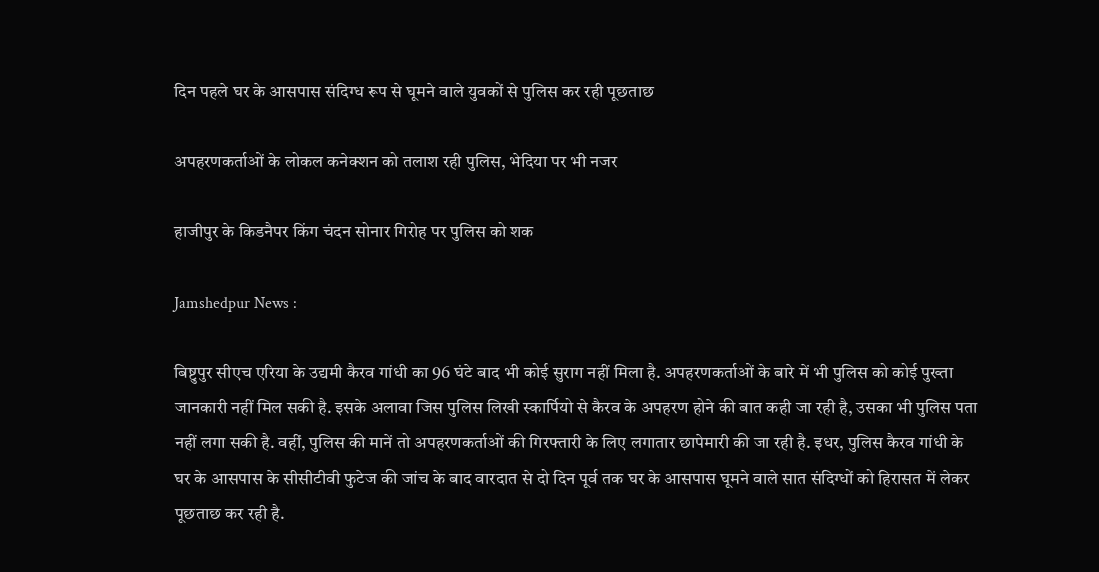दिन पहले घर के आसपास संदिग्ध रूप से घूमने वाले युवकों से पुलिस कर रही पूछताछ

अपहरणकर्ताओं के लोकल कनेक्शन को तलाश रही पुलिस, भेदिया पर भी नजर

हाजीपुर के किडनैपर किंग चंदन सोनार गिरोह पर पुलिस को शक

Jamshedpur News :

बिष्टुपुर सीएच एरिया के उद्यमी कैरव गांधी का 96 घंटे बाद भी कोई सुराग नहीं मिला है. अपहरणकर्ताओं के बारे में भी पुलिस को कोई पुख्ता जानकारी नहीं मिल सकी है. इसके अलावा जिस पुलिस लिखी स्कार्पियो से कैरव के अपहरण होने की बात कही जा रही है, उसका भी पुलिस पता नहीं लगा सकी है. वहीं, पुलिस की मानें तो अपहरणकर्ताओं की गिरफ्तारी के लिए लगातार छापेमारी की जा रही है. इधर, पुलिस कैरव गांधी के घर के आसपास के सीसीटीवी फुटेज की जांच के बाद वारदात से दो दिन पूर्व तक घर के आसपास घूमने वाले सात संदिग्धों को हिरासत में लेकर पूछताछ कर रही है.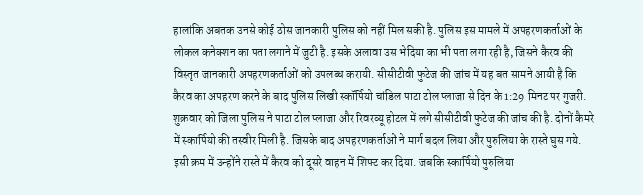हालांकि अबतक उनसे कोई ठोस जानकारी पुलिस को नहीं मिल सकी है. पुलिस इस मामले में अपहरणकर्ताओं के लोकल कनेक्शन का पता लगाने में जुटी है. इसके अलावा उस भेदिया का भी पता लगा रही है, जिसने कैरव की विस्तृत जानकारी अपहरणकर्ताओं को उपलब्ध करायी. सीसीटीवी फुटेज की जांच में यह बत सामने आयी है कि कैरव का अपहरण करने के बाद पुलिस लिखी स्कॉर्पियो चांडिल पाटा टोल प्लाजा से दिन के 1:29 मिनट पर गुजरी. शुक्रवार को जिला पुलिस ने पाटा टोल प्लाजा और रिवरव्यू होटल में लगे सीसीटीवी फुटेज की जांच की है. दोनों कैमरे में स्कार्पियो की तस्वीर मिली है. जिसके बाद अपहरणकर्ताओं ने मार्ग बदल लिया और पुरुलिया के रास्ते घुस गये. इसी क्रम में उन्होंने रास्ते में कैरव को दूसरे वाहन में शिफ्ट कर दिया. जबकि स्कार्पियो पुरुलिया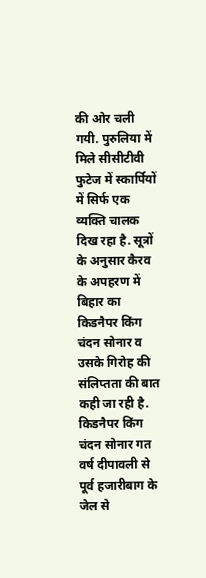की ओर चली गयी. पुरुलिया में मिले सीसीटीवी फुटेज में स्कार्पियों में सिर्फ एक व्यक्ति चालक दिख रहा है. सूत्रों के अनुसार कैरव के अपहरण में बिहार का किडनैपर किंग चंदन सोनार व उसके गिरोह की संलिप्तता की बात कही जा रही है. किडनैपर किंग चंदन सोनार गत वर्ष दीपावली से पूर्व हजारीबाग के जेल से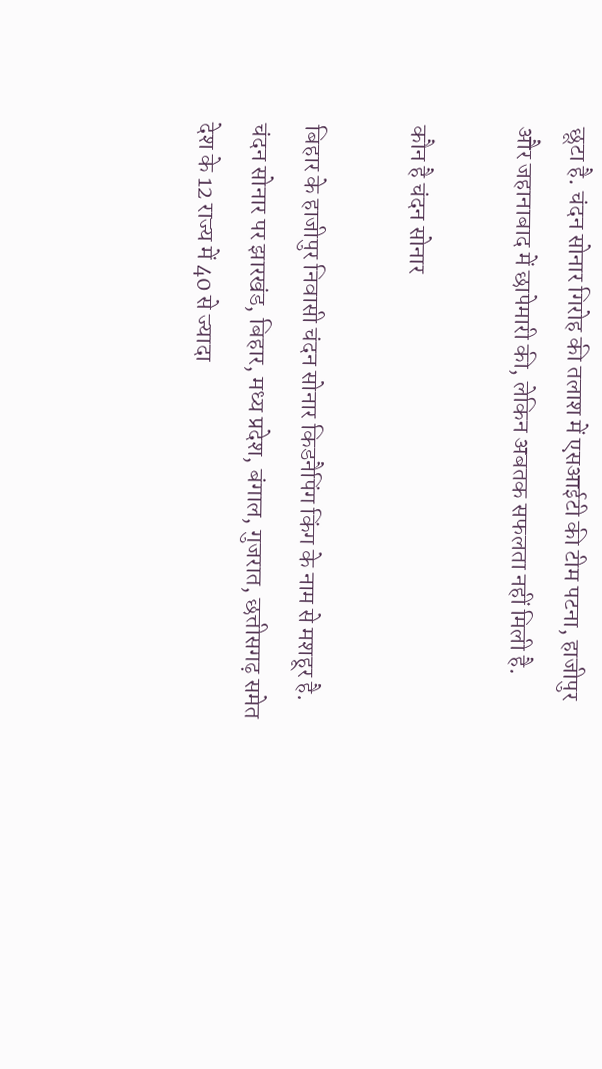छूटा है. चंदन सोनार गिरोह की तलाश में एसआईटी की टीम पटना, हाजीपुर और जहानाबाद में छापेमारी की, लेकिन अबतक सफलता नहीं मिली है.

कौन है चंदन सोनार

बिहार के हाजीपुर निवासी चंदन सोनार किडनैपिंग किंग के नाम से मशहूर है. चंदन सोनार पर झारखंड, बिहार, मध्य प्रदेश, बंगाल, गुजरात, छत्तीसगढ़ समेत देश के 12 राज्य में 40 से ज्यादा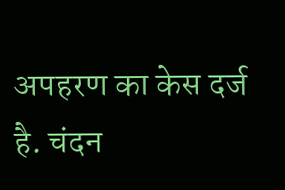अपहरण का केस दर्ज है. चंदन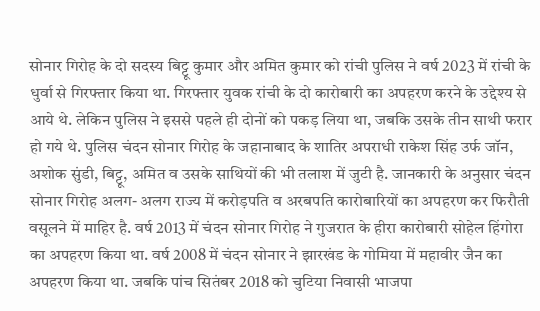सोनार गिरोह के दो सदस्य बिट्टू कुमार और अमित कुमार को रांची पुलिस ने वर्ष 2023 में रांची के धुर्वा से गिरफ्तार किया था. गिरफ्तार युवक रांची के दो कारोबारी का अपहरण करने के उद्देश्य से आये थे. लेकिन पुलिस ने इससे पहले ही दोनों को पकड़ लिया था, जबकि उसके तीन साथी फरार हो गये थे. पुलिस चंदन सोनार गिरोह के जहानाबाद के शातिर अपराधी राकेश सिंह उर्फ जॉन, अशोक सुंडी, बिट्टू, अमित व उसके साथियों की भी तलाश में जुटी है. जानकारी के अनुसार चंदन सोनार गिरोह अलग- अलग राज्य में करोड़पति व अरबपति कारोबारियों का अपहरण कर फिरौती वसूलने में माहिर है. वर्ष 2013 में चंदन सोनार गिरोह ने गुजरात के हीरा कारोबारी सोहेल हिंगोरा का अपहरण किया था. वर्ष 2008 में चंदन सोनार ने झारखंड के गोमिया में महावीर जैन का अपहरण किया था. जबकि पांच सितंबर 2018 को चुटिया निवासी भाजपा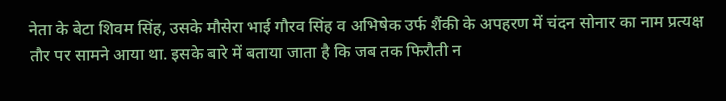नेता के बेटा शिवम सिंह, उसके मौसेरा भाई गौरव सिंह व अभिषेक उर्फ शैंकी के अपहरण में चंदन सोनार का नाम प्रत्यक्ष तौर पर सामने आया था. इसके बारे में बताया जाता है कि जब तक फिरौती न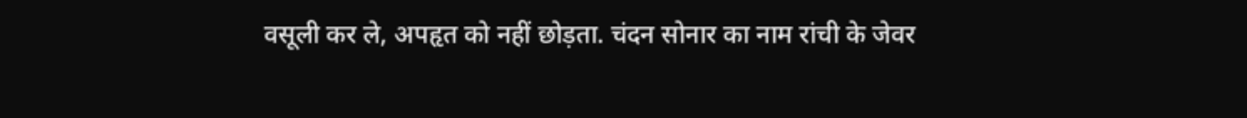वसूली कर ले, अपहृत को नहीं छोड़ता. चंदन सोनार का नाम रांची के जेवर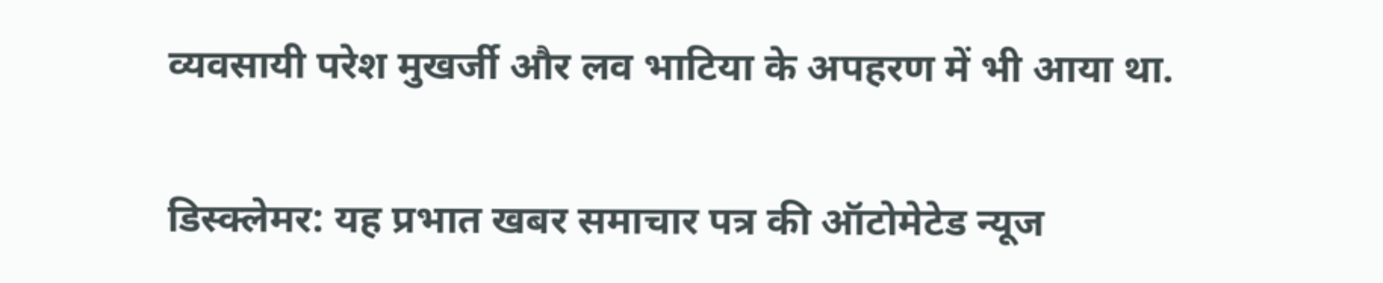व्यवसायी परेश मुखर्जी और लव भाटिया के अपहरण में भी आया था.

डिस्क्लेमर: यह प्रभात खबर समाचार पत्र की ऑटोमेटेड न्यूज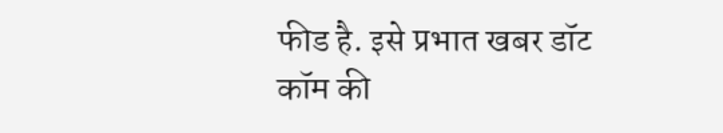फीड है. इसे प्रभात खबर डॉट कॉम की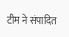टीम ने संपादित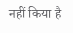नहीं किया है